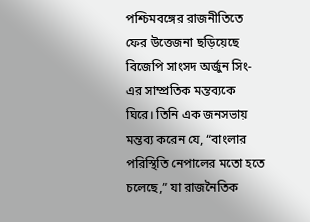পশ্চিমবঙ্গের রাজনীতিতে ফের উত্তেজনা ছড়িয়েছে বিজেপি সাংসদ অর্জুন সিং-এর সাম্প্রতিক মন্তব্যকে ঘিরে। তিনি এক জনসভায় মন্তব্য করেন যে, “বাংলার পরিস্থিতি নেপালের মতো হতে চলেছে,” যা রাজনৈতিক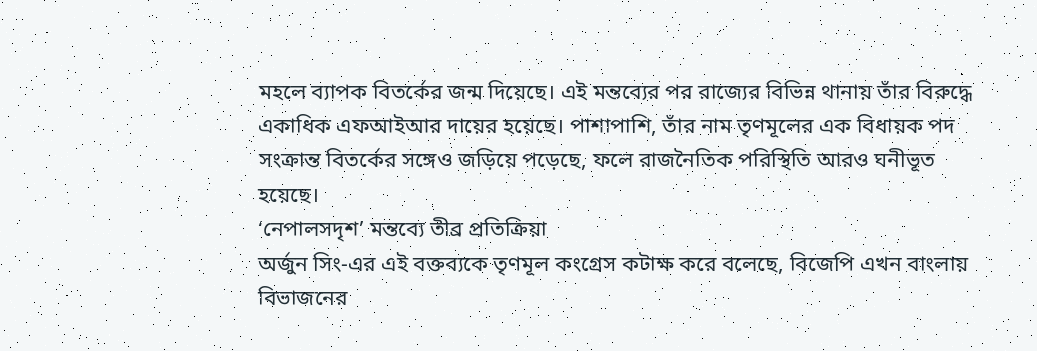মহলে ব্যাপক বিতর্কের জন্ম দিয়েছে। এই মন্তব্যের পর রাজ্যের বিভিন্ন থানায় তাঁর বিরুদ্ধে একাধিক এফআইআর দায়ের হয়েছে। পাশাপাশি, তাঁর নাম তৃণমূলের এক বিধায়ক পদ সংক্রান্ত বিতর্কের সঙ্গেও জড়িয়ে পড়েছে, ফলে রাজনৈতিক পরিস্থিতি আরও ঘনীভূত হয়েছে।
‘নেপালসদৃশ’ মন্তব্যে তীব্র প্রতিক্রিয়া
অর্জুন সিং-এর এই বক্তব্যকে তৃণমূল কংগ্রেস কটাক্ষ করে বলেছে, বিজেপি এখন বাংলায় বিভাজনের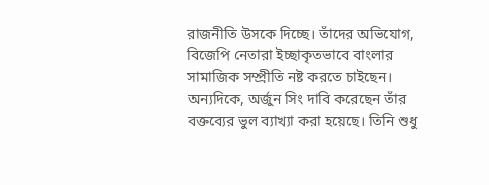রাজনীতি উসকে দিচ্ছে। তাঁদের অভিযোগ, বিজেপি নেতারা ইচ্ছাকৃতভাবে বাংলার সামাজিক সম্প্রীতি নষ্ট করতে চাইছেন।
অন্যদিকে, অর্জুন সিং দাবি করেছেন তাঁর বক্তব্যের ভুল ব্যাখ্যা করা হয়েছে। তিনি শুধু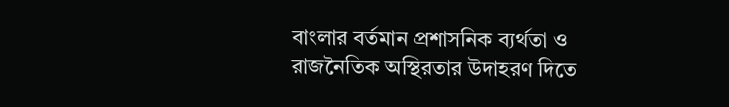বাংলার বর্তমান প্রশাসনিক ব্যর্থতা ও রাজনৈতিক অস্থিরতার উদাহরণ দিতে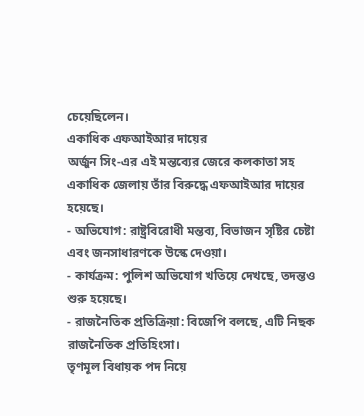চেয়েছিলেন।
একাধিক এফআইআর দায়ের
অর্জুন সিং-এর এই মন্তব্যের জেরে কলকাতা সহ একাধিক জেলায় তাঁর বিরুদ্ধে এফআইআর দায়ের হয়েছে।
- অভিযোগ: রাষ্ট্রবিরোধী মন্তব্য, বিভাজন সৃষ্টির চেষ্টা এবং জনসাধারণকে উস্কে দেওয়া।
- কার্যক্রম: পুলিশ অভিযোগ খতিয়ে দেখছে, তদন্তও শুরু হয়েছে।
- রাজনৈতিক প্রতিক্রিয়া: বিজেপি বলছে, এটি নিছক রাজনৈতিক প্রতিহিংসা।
তৃণমূল বিধায়ক পদ নিয়ে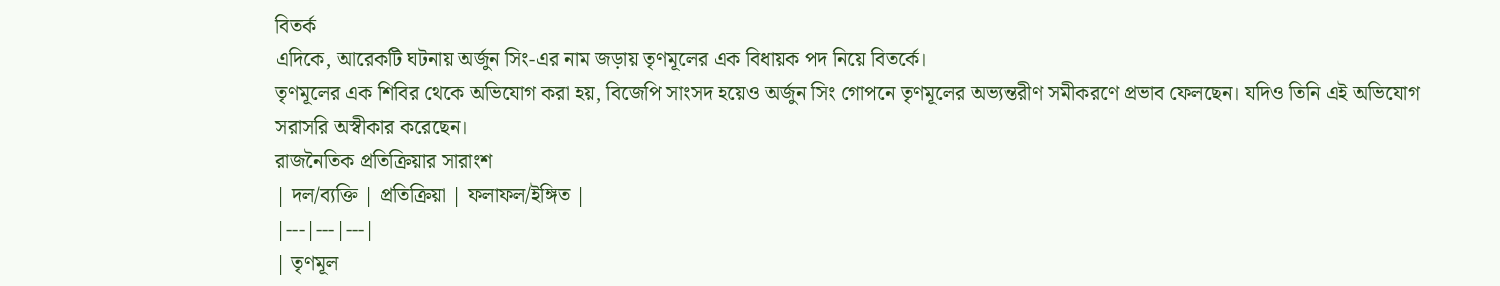বিতর্ক
এদিকে, আরেকটি ঘটনায় অর্জুন সিং-এর নাম জড়ায় তৃণমূলের এক বিধায়ক পদ নিয়ে বিতর্কে।
তৃণমূলের এক শিবির থেকে অভিযোগ করা হয়, বিজেপি সাংসদ হয়েও অর্জুন সিং গোপনে তৃণমূলের অভ্যন্তরীণ সমীকরণে প্রভাব ফেলছেন। যদিও তিনি এই অভিযোগ সরাসরি অস্বীকার করেছেন।
রাজনৈতিক প্রতিক্রিয়ার সারাংশ
| দল/ব্যক্তি | প্রতিক্রিয়া | ফলাফল/ইঙ্গিত |
|---|---|---|
| তৃণমূল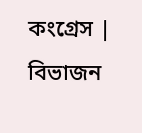কংগ্রেস | বিভাজন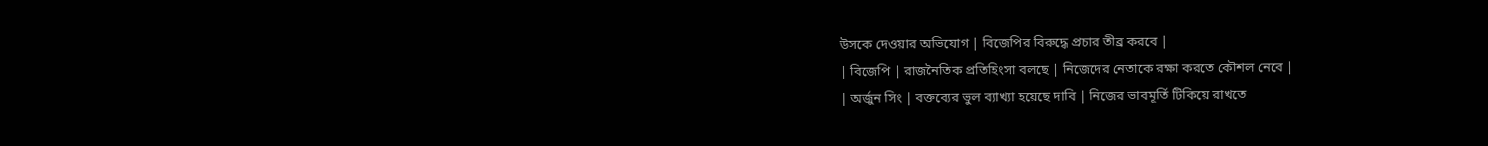উসকে দেওয়ার অভিযোগ | বিজেপির বিরুদ্ধে প্রচার তীব্র করবে |
| বিজেপি | রাজনৈতিক প্রতিহিংসা বলছে | নিজেদের নেতাকে রক্ষা করতে কৌশল নেবে |
| অর্জুন সিং | বক্তব্যের ভুল ব্যাখ্যা হয়েছে দাবি | নিজের ভাবমূর্তি টিকিয়ে রাখতে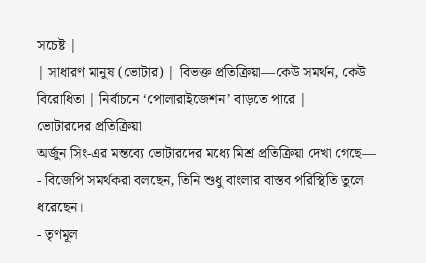সচেষ্ট |
| সাধারণ মানুষ (ভোটার) | বিভক্ত প্রতিক্রিয়া—কেউ সমর্থন, কেউ বিরোধিতা | নির্বাচনে ‘পোলারাইজেশন’ বাড়তে পারে |
ভোটারদের প্রতিক্রিয়া
অর্জুন সিং-এর মন্তব্যে ভোটারদের মধ্যে মিশ্র প্রতিক্রিয়া দেখা গেছে—
- বিজেপি সমর্থকরা বলছেন, তিনি শুধু বাংলার বাস্তব পরিস্থিতি তুলে ধরেছেন।
- তৃণমূল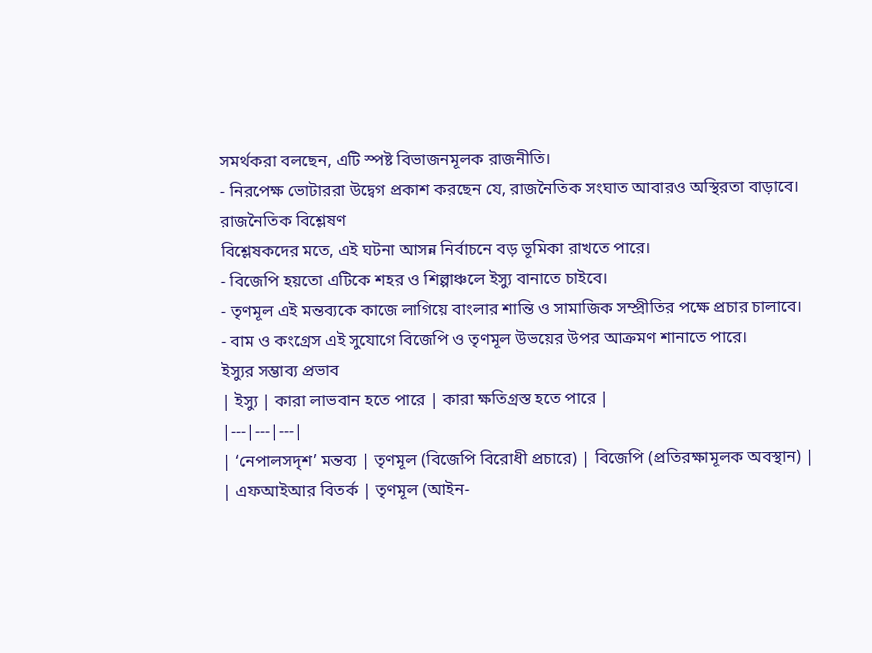সমর্থকরা বলছেন, এটি স্পষ্ট বিভাজনমূলক রাজনীতি।
- নিরপেক্ষ ভোটাররা উদ্বেগ প্রকাশ করছেন যে, রাজনৈতিক সংঘাত আবারও অস্থিরতা বাড়াবে।
রাজনৈতিক বিশ্লেষণ
বিশ্লেষকদের মতে, এই ঘটনা আসন্ন নির্বাচনে বড় ভূমিকা রাখতে পারে।
- বিজেপি হয়তো এটিকে শহর ও শিল্পাঞ্চলে ইস্যু বানাতে চাইবে।
- তৃণমূল এই মন্তব্যকে কাজে লাগিয়ে বাংলার শান্তি ও সামাজিক সম্প্রীতির পক্ষে প্রচার চালাবে।
- বাম ও কংগ্রেস এই সুযোগে বিজেপি ও তৃণমূল উভয়ের উপর আক্রমণ শানাতে পারে।
ইস্যুর সম্ভাব্য প্রভাব
| ইস্যু | কারা লাভবান হতে পারে | কারা ক্ষতিগ্রস্ত হতে পারে |
|---|---|---|
| ‘নেপালসদৃশ’ মন্তব্য | তৃণমূল (বিজেপি বিরোধী প্রচারে) | বিজেপি (প্রতিরক্ষামূলক অবস্থান) |
| এফআইআর বিতর্ক | তৃণমূল (আইন-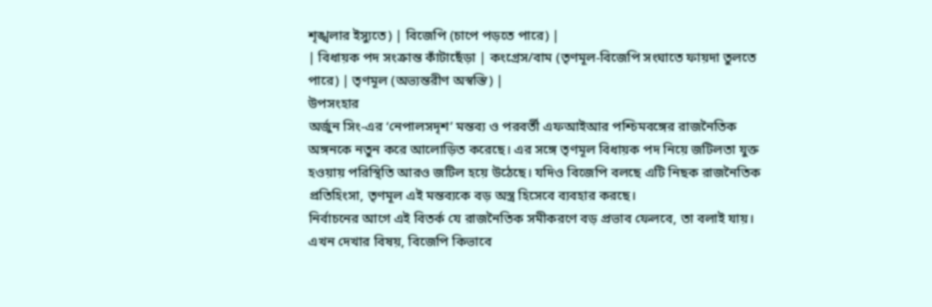শৃঙ্খলার ইস্যুতে) | বিজেপি (চাপে পড়তে পারে) |
| বিধায়ক পদ সংক্রান্ত কাঁটাছেঁড়া | কংগ্রেস/বাম (তৃণমূল-বিজেপি সংঘাতে ফায়দা তুলতে পারে) | তৃণমূল (অভ্যন্তরীণ অস্বস্তি) |
উপসংহার
অর্জুন সিং-এর ‘নেপালসদৃশ’ মন্তব্য ও পরবর্তী এফআইআর পশ্চিমবঙ্গের রাজনৈতিক অঙ্গনকে নতুন করে আলোড়িত করেছে। এর সঙ্গে তৃণমূল বিধায়ক পদ নিয়ে জটিলতা যুক্ত হওয়ায় পরিস্থিতি আরও জটিল হয়ে উঠেছে। যদিও বিজেপি বলছে এটি নিছক রাজনৈতিক প্রতিহিংসা, তৃণমূল এই মন্তব্যকে বড় অস্ত্র হিসেবে ব্যবহার করছে।
নির্বাচনের আগে এই বিতর্ক যে রাজনৈতিক সমীকরণে বড় প্রভাব ফেলবে, তা বলাই যায়। এখন দেখার বিষয়, বিজেপি কিভাবে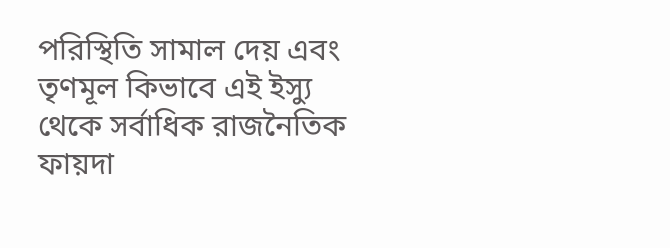পরিস্থিতি সামাল দেয় এবং তৃণমূল কিভাবে এই ইস্যু থেকে সর্বাধিক রাজনৈতিক ফায়দা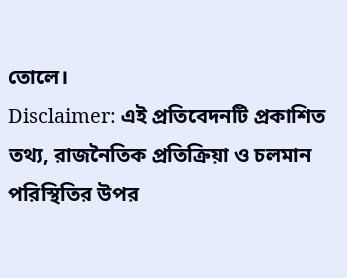তোলে।
Disclaimer: এই প্রতিবেদনটি প্রকাশিত তথ্য, রাজনৈতিক প্রতিক্রিয়া ও চলমান পরিস্থিতির উপর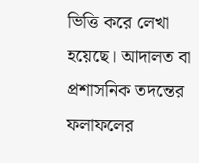ভিত্তি করে লেখা হয়েছে। আদালত বা প্রশাসনিক তদন্তের ফলাফলের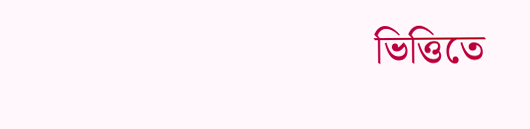ভিত্তিতে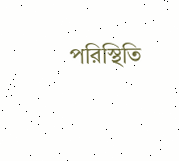পরিস্থিতি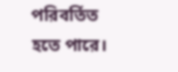পরিবর্তিত হতে পারে।